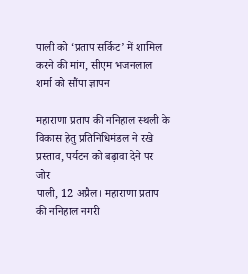पाली को ‘प्रताप सर्किट’ में शामिल करने की मांग, सीएम भजनलाल शर्मा को सौंपा ज्ञापन

महाराणा प्रताप की ननिहाल स्थली के विकास हेतु प्रतिनिधिमंडल ने रखे प्रस्ताव, पर्यटन को बढ़ावा देने पर जोर
पाली, 12 अप्रैल। महाराणा प्रताप की ननिहाल नगरी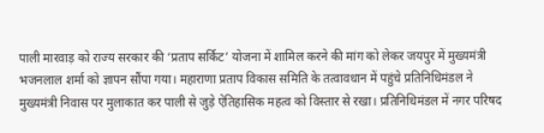पाली मारवाड़ को राज्य सरकार की ‘प्रताप सर्किट’ योजना में शामिल करने की मांग को लेकर जयपुर में मुख्यमंत्री भजनलाल शर्मा को ज्ञापन सौंपा गया। महाराणा प्रताप विकास समिति के तत्वावधान में पहुंचे प्रतिनिधिमंडल ने मुख्यमंत्री निवास पर मुलाकात कर पाली से जुड़े ऐतिहासिक महत्व को विस्तार से रखा। प्रतिनिधिमंडल में नगर परिषद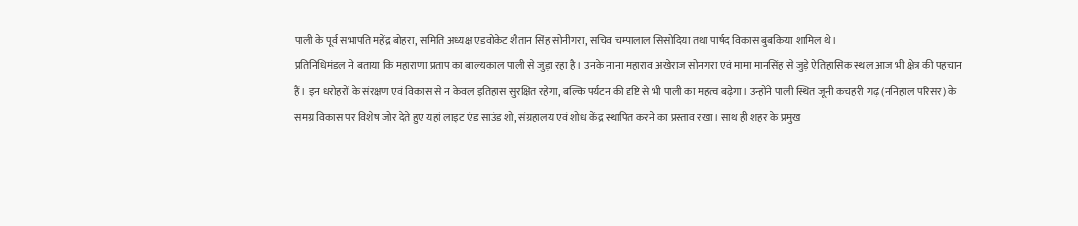पाली के पूर्व सभापति महेंद्र बोहरा, समिति अध्यक्ष एडवोकेट शैतान सिंह सोनीगरा, सचिव चम्पालाल सिसोदिया तथा पार्षद विकास बुबकिया शामिल थे।
प्रतिनिधिमंडल ने बताया कि महाराणा प्रताप का बाल्यकाल पाली से जुड़ा रहा है। उनके नाना महाराव अखेराज सोनगरा एवं मामा मानसिंह से जुड़े ऐतिहासिक स्थल आज भी क्षेत्र की पहचान हैं। इन धरोहरों के संरक्षण एवं विकास से न केवल इतिहास सुरक्षित रहेगा, बल्कि पर्यटन की दृष्टि से भी पाली का महत्व बढ़ेगा। उन्होंने पाली स्थित जूनी कचहरी गढ़ (ननिहाल परिसर) के समग्र विकास पर विशेष जोर देते हुए यहां लाइट एंड साउंड शो, संग्रहालय एवं शोध केंद्र स्थापित करने का प्रस्ताव रखा। साथ ही शहर के प्रमुख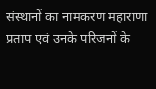संस्थानों का नामकरण महाराणा प्रताप एवं उनके परिजनों के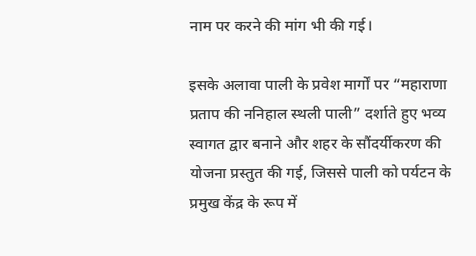नाम पर करने की मांग भी की गई।

इसके अलावा पाली के प्रवेश मार्गों पर “महाराणा प्रताप की ननिहाल स्थली पाली” दर्शाते हुए भव्य स्वागत द्वार बनाने और शहर के सौंदर्यीकरण की योजना प्रस्तुत की गई, जिससे पाली को पर्यटन के प्रमुख केंद्र के रूप में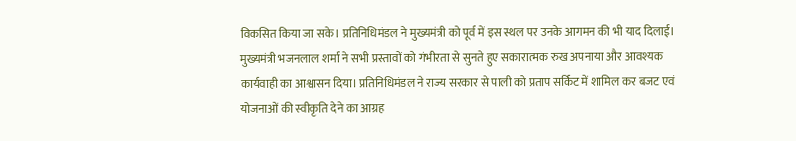विकसित किया जा सके। प्रतिनिधिमंडल ने मुख्यमंत्री को पूर्व में इस स्थल पर उनके आगमन की भी याद दिलाई। मुख्यमंत्री भजनलाल शर्मा ने सभी प्रस्तावों को गंभीरता से सुनते हुए सकारात्मक रुख अपनाया और आवश्यक कार्यवाही का आश्वासन दिया। प्रतिनिधिमंडल ने राज्य सरकार से पाली को प्रताप सर्किट में शामिल कर बजट एवं योजनाओं की स्वीकृति देने का आग्रह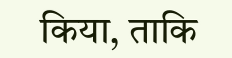किया, ताकि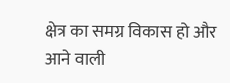क्षेत्र का समग्र विकास हो और आने वाली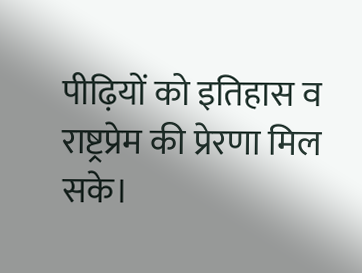पीढ़ियों को इतिहास व राष्ट्रप्रेम की प्रेरणा मिल सके।